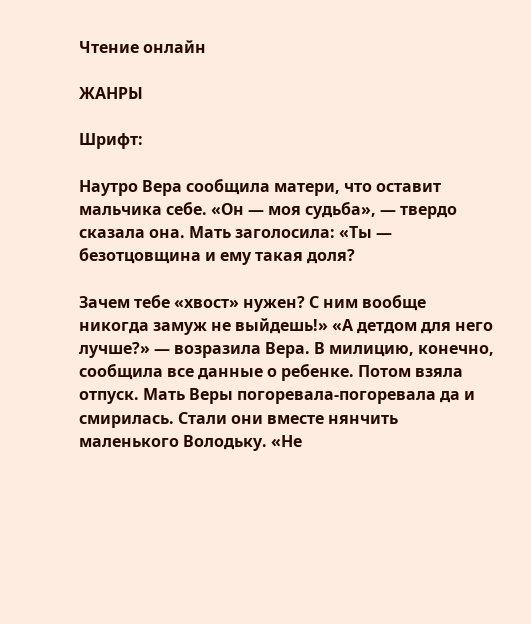Чтение онлайн

ЖАНРЫ

Шрифт:

Наутро Вера сообщила матери, что оставит мальчика себе. «Он — моя судьба», — твердо сказала она. Мать заголосила: «Ты — безотцовщина и ему такая доля?

Зачем тебе «хвост» нужен? С ним вообще никогда замуж не выйдешь!» «А детдом для него лучше?» — возразила Вера. В милицию, конечно, сообщила все данные о ребенке. Потом взяла отпуск. Мать Веры погоревала-погоревала да и смирилась. Стали они вместе нянчить маленького Володьку. «Не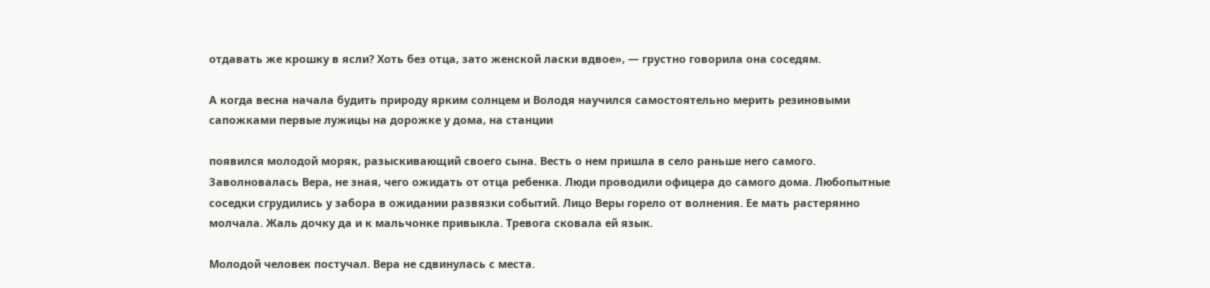отдавать же крошку в ясли? Хоть без отца, зато женской ласки вдвое», — грустно говорила она соседям.

А когда весна начала будить природу ярким солнцем и Володя научился самостоятельно мерить резиновыми сапожками первые лужицы на дорожке у дома, на станции

появился молодой моряк, разыскивающий своего сына. Весть о нем пришла в село раньше него самого. Заволновалась Вера, не зная, чего ожидать от отца ребенка. Люди проводили офицера до самого дома. Любопытные соседки сгрудились у забора в ожидании развязки событий. Лицо Веры горело от волнения. Ее мать растерянно молчала. Жаль дочку да и к мальчонке привыкла. Тревога сковала ей язык.

Молодой человек постучал. Вера не сдвинулась с места.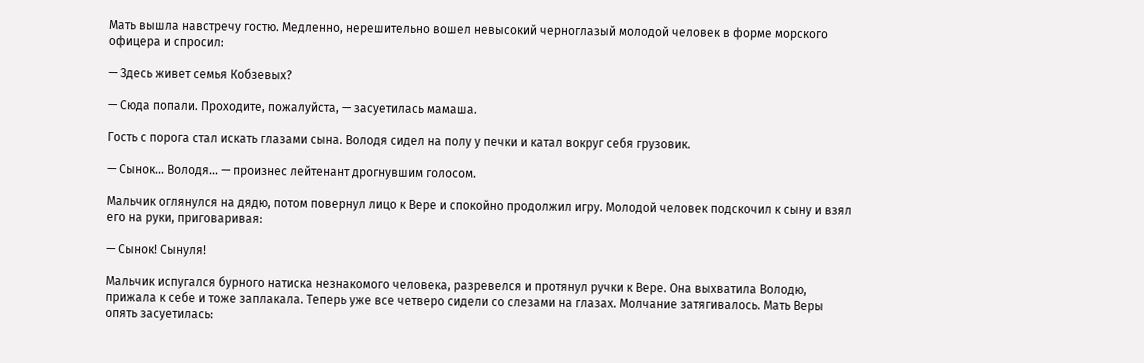Мать вышла навстречу гостю. Медленно, нерешительно вошел невысокий черноглазый молодой человек в форме морского офицера и спросил:

— Здесь живет семья Кобзевых?

— Сюда попали. Проходите, пожалуйста, — засуетилась мамаша.

Гость с порога стал искать глазами сына. Володя сидел на полу у печки и катал вокруг себя грузовик.

— Сынок... Володя... — произнес лейтенант дрогнувшим голосом.

Мальчик оглянулся на дядю, потом повернул лицо к Вере и спокойно продолжил игру. Молодой человек подскочил к сыну и взял его на руки, приговаривая:

— Сынок! Сынуля!

Мальчик испугался бурного натиска незнакомого человека, разревелся и протянул ручки к Вере. Она выхватила Володю, прижала к себе и тоже заплакала. Теперь уже все четверо сидели со слезами на глазах. Молчание затягивалось. Мать Веры опять засуетилась: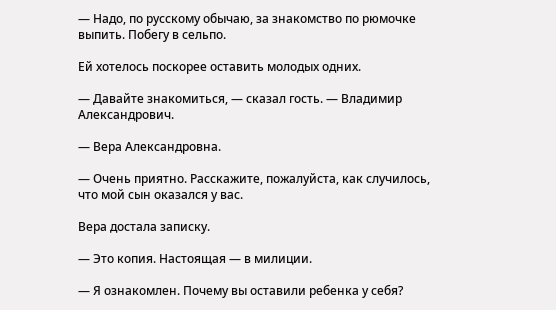— Надо, по русскому обычаю, за знакомство по рюмочке выпить. Побегу в сельпо.

Ей хотелось поскорее оставить молодых одних.

— Давайте знакомиться, — сказал гость. — Владимир Александрович.

— Вера Александровна.

— Очень приятно. Расскажите, пожалуйста, как случилось, что мой сын оказался у вас.

Вера достала записку.

— Это копия. Настоящая — в милиции.

— Я ознакомлен. Почему вы оставили ребенка у себя?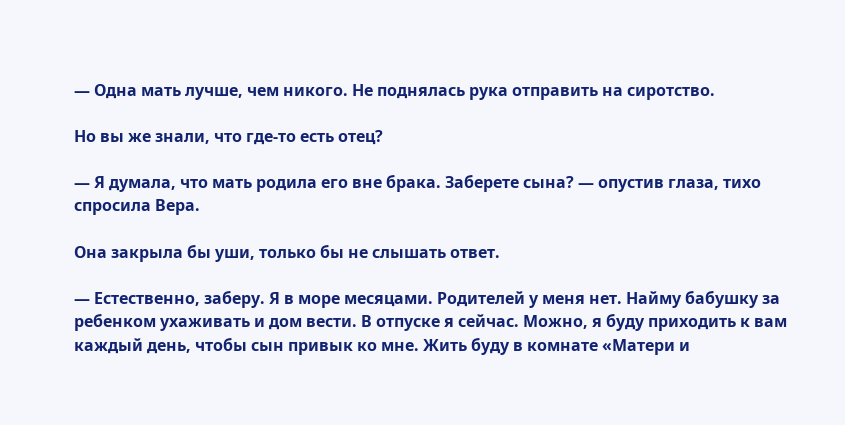— Одна мать лучше, чем никого. Не поднялась рука отправить на сиротство.

Но вы же знали, что где-то есть отец?

— Я думала, что мать родила его вне брака. Заберете сына? — опустив глаза, тихо спросила Вера.

Она закрыла бы уши, только бы не слышать ответ.

— Естественно, заберу. Я в море месяцами. Родителей у меня нет. Найму бабушку за ребенком ухаживать и дом вести. В отпуске я сейчас. Можно, я буду приходить к вам каждый день, чтобы сын привык ко мне. Жить буду в комнате «Матери и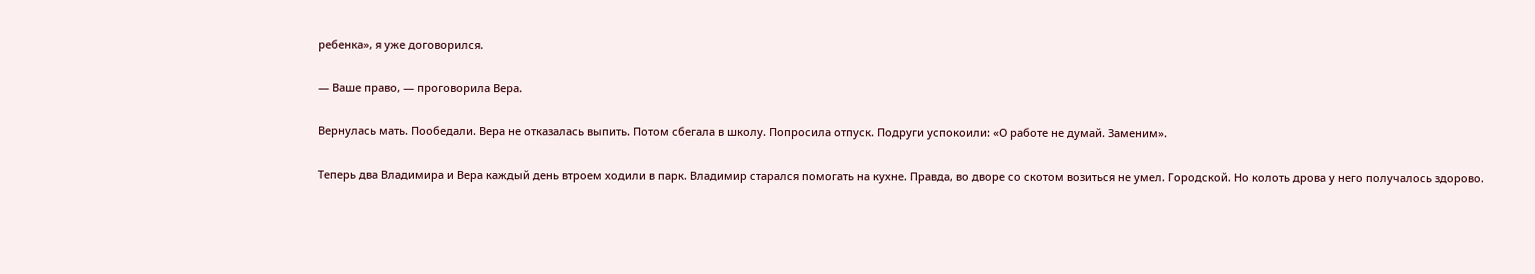ребенка», я уже договорился.

— Ваше право, — проговорила Вера.

Вернулась мать. Пообедали. Вера не отказалась выпить. Потом сбегала в школу. Попросила отпуск. Подруги успокоили: «О работе не думай. Заменим».

Теперь два Владимира и Вера каждый день втроем ходили в парк. Владимир старался помогать на кухне. Правда, во дворе со скотом возиться не умел. Городской. Но колоть дрова у него получалось здорово.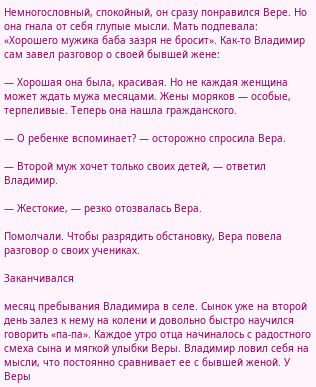Немногословный, спокойный, он сразу понравился Вере. Но она гнала от себя глупые мысли. Мать подпевала: «Хорошего мужика баба зазря не бросит». Как-то Владимир сам завел разговор о своей бывшей жене:

— Хорошая она была, красивая. Но не каждая женщина может ждать мужа месяцами. Жены моряков — особые, терпеливые. Теперь она нашла гражданского.

— О ребенке вспоминает? — осторожно спросила Вера.

— Второй муж хочет только своих детей, — ответил Владимир.

— Жестокие, — резко отозвалась Вера.

Помолчали. Чтобы разрядить обстановку, Вера повела разговор о своих учениках.

Заканчивался

месяц пребывания Владимира в селе. Сынок уже на второй день залез к нему на колени и довольно быстро научился говорить «па-па». Каждое утро отца начиналось с радостного смеха сына и мягкой улыбки Веры. Владимир ловил себя на мысли, что постоянно сравнивает ее с бывшей женой. У Веры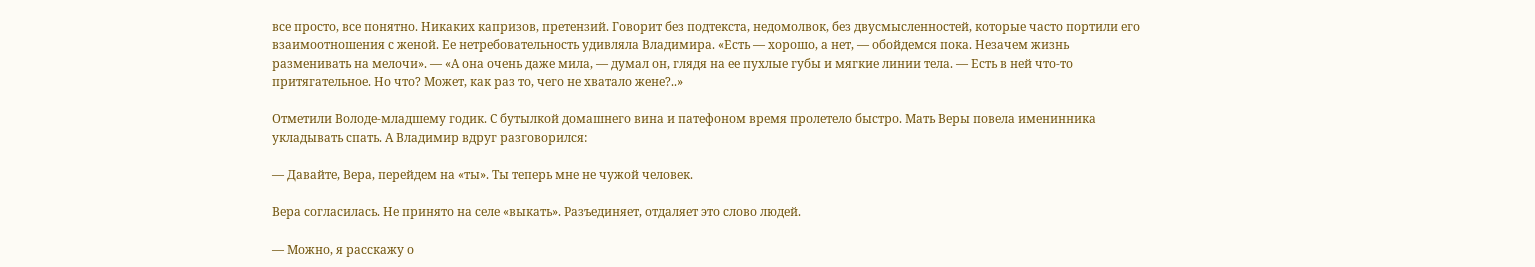все просто, все понятно. Никаких капризов, претензий. Говорит без подтекста, недомолвок, без двусмысленностей, которые часто портили его взаимоотношения с женой. Ее нетребовательность удивляла Владимира. «Есть — хорошо, а нет, — обойдемся пока. Незачем жизнь разменивать на мелочи». — «А она очень даже мила, — думал он, глядя на ее пухлые губы и мягкие линии тела. — Есть в ней что-то притягательное. Но что? Может, как раз то, чего не хватало жене?..»

Отметили Володе-младшему годик. С бутылкой домашнего вина и патефоном время пролетело быстро. Мать Веры повела именинника укладывать спать. А Владимир вдруг разговорился:

— Давайте, Вера, перейдем на «ты». Ты теперь мне не чужой человек.

Вера согласилась. Не принято на селе «выкать». Разъединяет, отдаляет это слово людей.

— Можно, я расскажу о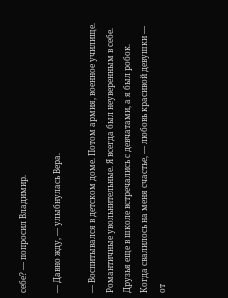себе? — попросил Владимир.

— Давно жду, — улыбнулась Вера.

— Воспитывался в детском доме. Потом армия, военное училище. Романтичные увольнительные. Я всегда был неуверенным в себе. Друзья еще в школе встречались с девчатами, а я был робок. Когда свалилось на меня счастье, — любовь красивой девушки — от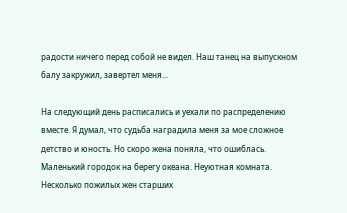радости ничего перед собой не видел. Наш танец на выпускном балу закружил, завертел меня...

На следующий день расписались и уехали по распределению вместе. Я думал, что судьба наградила меня за мое сложное детство и юность. Но скоро жена поняла, что ошиблась. Маленький городок на берегу океана. Неуютная комната. Несколько пожилых жен старших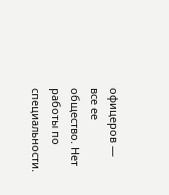офицеров — все ее общество. Нет работы по специальности.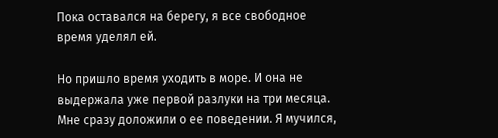Пока оставался на берегу, я все свободное время уделял ей.

Но пришло время уходить в море. И она не выдержала уже первой разлуки на три месяца. Мне сразу доложили о ее поведении. Я мучился,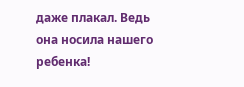даже плакал. Ведь она носила нашего ребенка!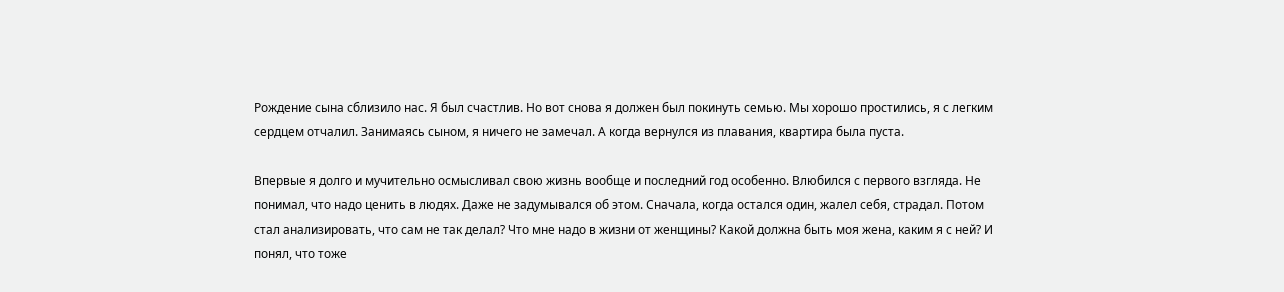Рождение сына сблизило нас. Я был счастлив. Но вот снова я должен был покинуть семью. Мы хорошо простились, я с легким сердцем отчалил. Занимаясь сыном, я ничего не замечал. А когда вернулся из плавания, квартира была пуста.

Впервые я долго и мучительно осмысливал свою жизнь вообще и последний год особенно. Влюбился с первого взгляда. Не понимал, что надо ценить в людях. Даже не задумывался об этом. Сначала, когда остался один, жалел себя, страдал. Потом стал анализировать, что сам не так делал? Что мне надо в жизни от женщины? Какой должна быть моя жена, каким я с ней? И понял, что тоже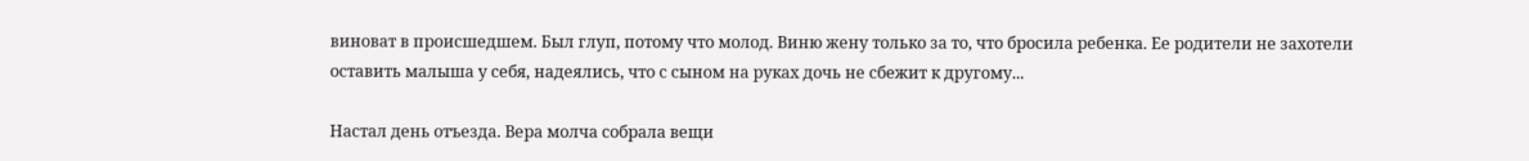виноват в происшедшем. Был глуп, потому что молод. Виню жену только за то, что бросила ребенка. Ее родители не захотели оставить малыша у себя, надеялись, что с сыном на руках дочь не сбежит к другому...

Настал день отъезда. Вера молча собрала вещи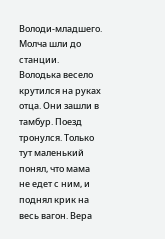Володи-младшего. Молча шли до станции. Володька весело крутился на руках отца. Они зашли в тамбур. Поезд тронулся. Только тут маленький понял, что мама не едет с ним, и поднял крик на весь вагон. Вера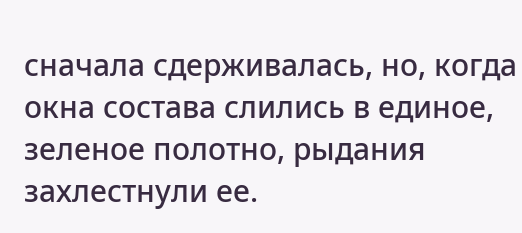сначала сдерживалась, но, когда окна состава слились в единое, зеленое полотно, рыдания захлестнули ее.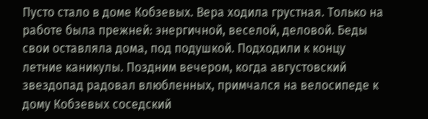Пусто стало в доме Кобзевых. Вера ходила грустная. Только на работе была прежней: энергичной, веселой, деловой. Беды свои оставляла дома, под подушкой. Подходили к концу летние каникулы. Поздним вечером, когда августовский звездопад радовал влюбленных, примчался на велосипеде к дому Кобзевых соседский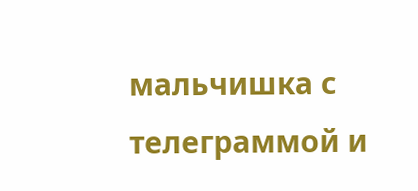мальчишка с телеграммой и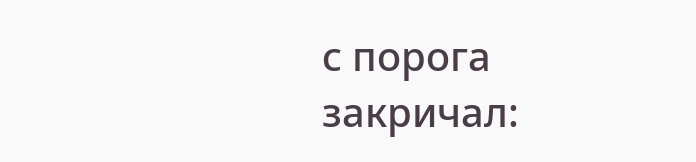с порога закричал: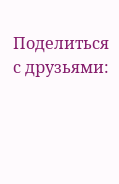Поделиться с друзьями: